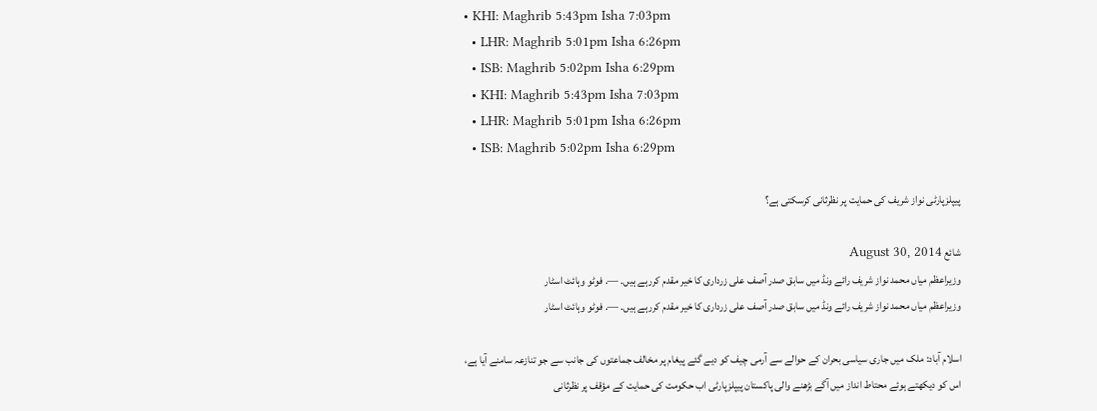• KHI: Maghrib 5:43pm Isha 7:03pm
  • LHR: Maghrib 5:01pm Isha 6:26pm
  • ISB: Maghrib 5:02pm Isha 6:29pm
  • KHI: Maghrib 5:43pm Isha 7:03pm
  • LHR: Maghrib 5:01pm Isha 6:26pm
  • ISB: Maghrib 5:02pm Isha 6:29pm

پیپلزپارٹی نواز شریف کی حمایت پر نظرثانی کرسکتی ہے؟

شائع August 30, 2014
وزیراعظم میاں محمد نواز شریف رائے ونڈ میں سابق صدر آصف علی زرداری کا خیر مقدم کررہے ہیں۔ —. فوٹو وہائٹ اسٹار
وزیراعظم میاں محمد نواز شریف رائے ونڈ میں سابق صدر آصف علی زرداری کا خیر مقدم کررہے ہیں۔ —. فوٹو وہائٹ اسٹار

اسلام آباد: ملک میں جاری سیاسی بحران کے حوالے سے آرمی چیف کو دیے گئے پیغام پر مخالف جماعتوں کی جانب سے جو تنازعہ سامنے آیا ہے، اس کو دیکھتے ہوئے محتاط انداز میں آگے بڑھنے والی پاکستان پیپلزپارٹی اب حکومت کی حمایت کے مؤقف پر نظرثانی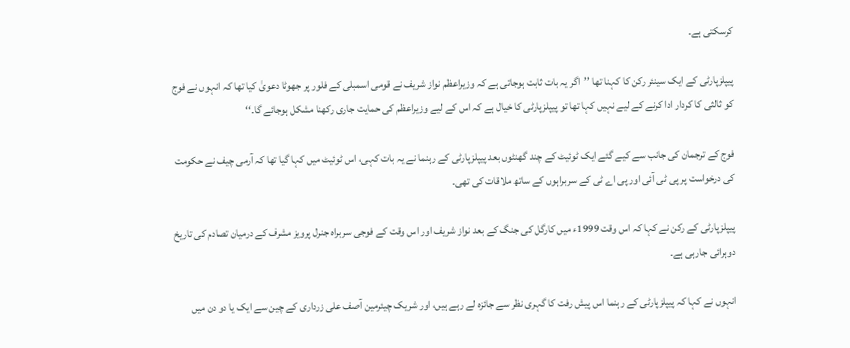کرسکتی ہے۔

پیپلزپارٹی کے ایک سینئر رکن کا کہنا تھا ’’اگر یہ بات ثابت ہوجاتی ہے کہ وزیراعظم نواز شریف نے قومی اسمبلی کے فلور پر جھوٹا دعویٰ کیا تھا کہ انہوں نے فوج کو ثالثی کا کردار ادا کرنے کے لیے نہیں کہا تھا تو پیپلزپارٹی کا خیال ہے کہ اس کے لیے وزیراعظم کی حمایت جاری رکھنا مشکل ہوجائے گا۔‘‘

فوج کے ترجمان کی جانب سے کیے گئے ایک ٹوئیٹ کے چند گھنٹوں بعد پیپلزپارٹی کے رہنما نے یہ بات کہی، اس ٹوئیٹ میں کہا گیا تھا کہ آرمی چیف نے حکومت کی درخواست پر پی ٹی آئی اور پی اے ٹی کے سربراہوں کے ساتھ ملاقات کی تھی۔

پیپلزپارٹی کے رکن نے کہا کہ اس وقت 1999ء میں کارگل کی جنگ کے بعد نواز شریف اور اس وقت کے فوجی سربراہ جنرل پرویز مشرف کے درمیان تصادم کی تاریخ دوہرائی جارہی ہے۔

انہوں نے کہا کہ پیپلزپارٹی کے رہنما اس پیش رفت کا گہری نظر سے جائزہ لے رہے ہیں، اور شریک چیئرمین آصف علی زرداری کے چین سے ایک یا دو دن میں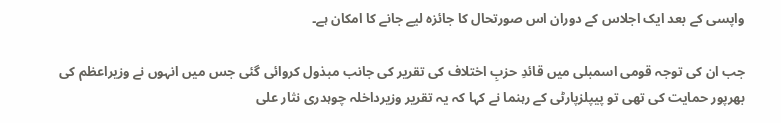واپسی کے بعد ایک اجلاس کے دوران اس صورتحال کا جائزہ لیے جانے کا امکان ہے۔

جب ان کی توجہ قومی اسمبلی میں قائدِ حزبِ اختلاف کی تقریر کی جانب مبذول کروائی گئی جس میں انہوں نے وزیراعظم کی بھرپور حمایت کی تھی تو پیپلزپارٹی کے رہنما نے کہا کہ یہ تقریر وزیرداخلہ چوہدری نثار علی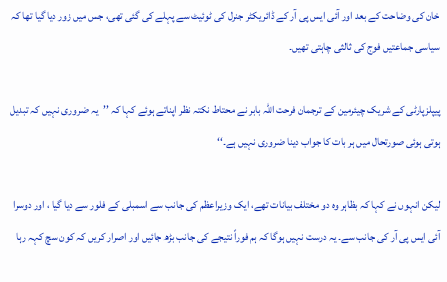خان کی وضاحت کے بعد اور آئی ایس پی آر کے ڈائریکٹر جنرل کی ٹوئیٹ سے پہلے کی گئی تھی، جس میں زور دیا گیا تھا کہ سیاسی جماعتیں فوج کی ثالثی چاہتی تھیں۔

پیپلزپارٹی کے شریک چیئرمین کے ترجمان فرحت اللہ بابر نے محتاط نکتہ نظر اپناتے ہوئے کہا کہ ’’یہ ضروری نہیں کہ تبدیل ہوتی ہوئی صورتحال میں ہر بات کا جواب دینا ضروری نہیں ہے۔‘‘

لیکن انہوں نے کہا کہ بظاہر وہ دو مختلف بیانات تھے، ایک وزیراعظم کی جانب سے اسمبلی کے فلور سے دیا گیا ، اور دوسرا آئی ایس پی آر کی جانب سے۔ یہ درست نہیں ہوگا کہ ہم فوراً نتیجے کی جانب بڑھ جائیں اور اصرار کریں کہ کون سچ کہہ رہا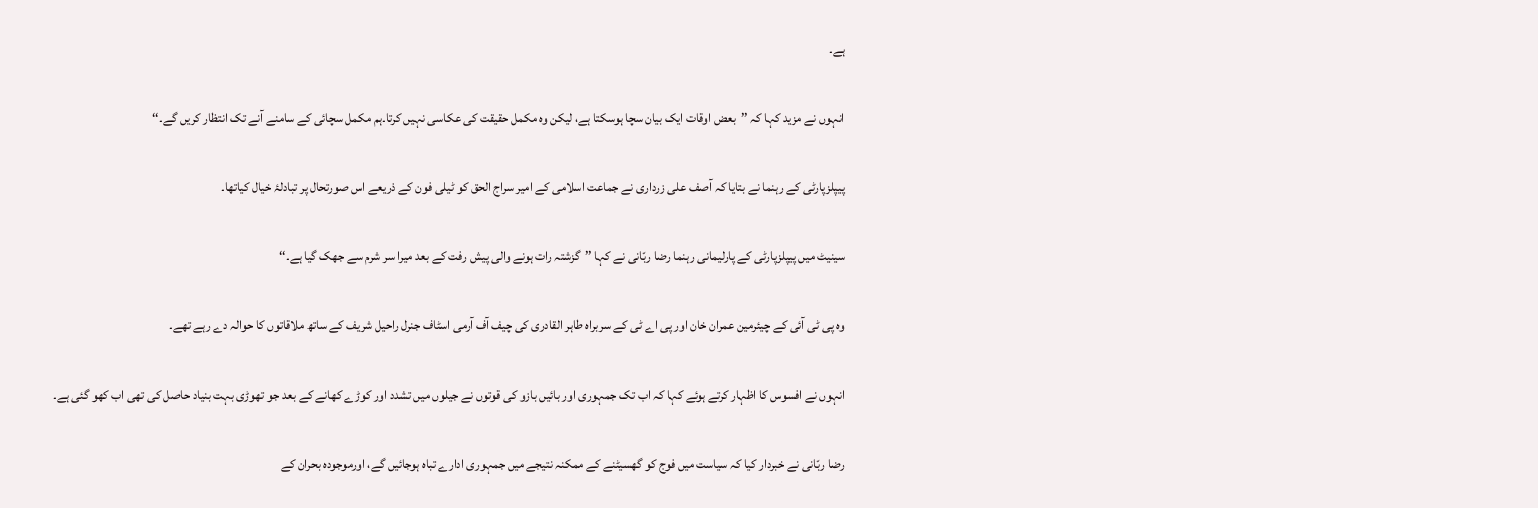ہے۔

انہوں نے مزید کہا کہ ’’بعض اوقات ایک بیان سچا ہوسکتا ہے، لیکن وہ مکمل حقیقت کی عکاسی نہیں کرتا۔ہم مکمل سچائی کے سامنے آنے تک انتظار کریں گے۔‘‘

پیپلزپارٹی کے رہنما نے بتایا کہ آصف علی زرداری نے جماعت اسلامی کے امیر سراج الحق کو ٹیلی فون کے ذریعے اس صورتحال پر تبادلۂ خیال کیاتھا۔

سینیٹ میں پیپلزپارٹی کے پارلیمانی رہنما رضا ربّانی نے کہا ’’گزشتہ رات ہونے والی پیش رفت کے بعد میرا سر شرم سے جھک گیا ہے۔‘‘

وہ پی ٹی آئی کے چیئرمین عمران خان اور پی اے ٹی کے سربراہ طاہر القادری کی چیف آف آرمی اسٹاف جنرل راحیل شریف کے ساتھ ملاقاتوں کا حوالہ دے رہے تھے۔

انہوں نے افسوس کا اظہار کرتے ہوئے کہا کہ اب تک جمہوری اور بائیں بازو کی قوتوں نے جیلوں میں تشدد اور کوڑے کھانے کے بعد جو تھوڑی بہت بنیاد حاصل کی تھی اب کھو گئی ہے۔

رضا ربّانی نے خبردار کیا کہ سیاست میں فوج کو گھسیٹنے کے ممکنہ نتیجے میں جمہوری ادارے تباہ ہوجائیں گے، اورموجودہ بحران کے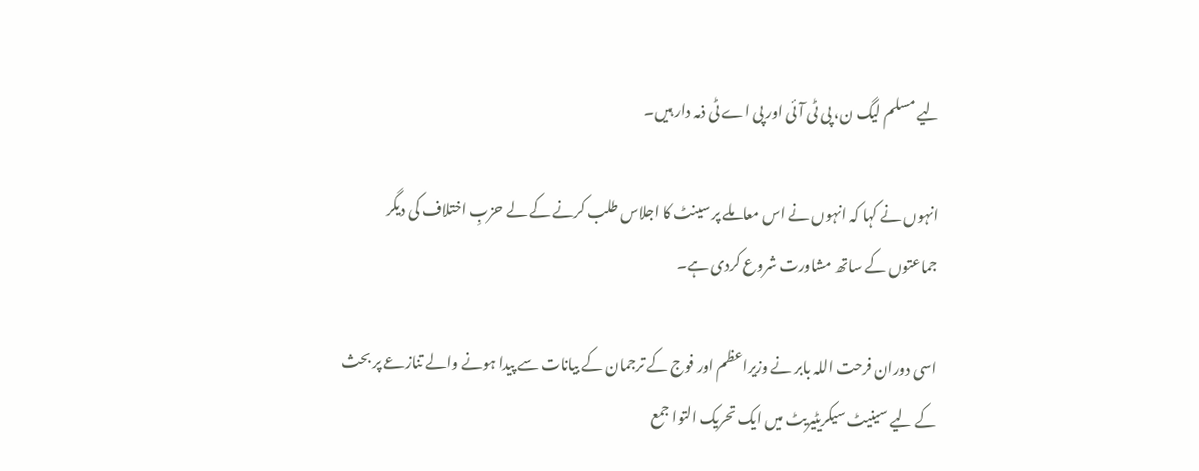لیے مسلم لیگ ن، پی ٹی آئی اور پی اے ٹی ذمہ دار ہیں۔

انہوں نے کہا کہ انہوں نے اس معاملے پر سینٹ کا اجلاس طلب کرنے کے لے حزبِ اختلاف کی دیگر جماعتوں کے ساتھ مشاورت شروع کردی ہے۔

اسی دوران فرحت اللہ بابر نے وزیراعظم اور فوج کے ترجمان کے بیانات سے پیدا ہونے والے تنازعے پر بحث کے لیے سینیٹ سیکریٹیریٹ میں ایک تحریک التوا جمع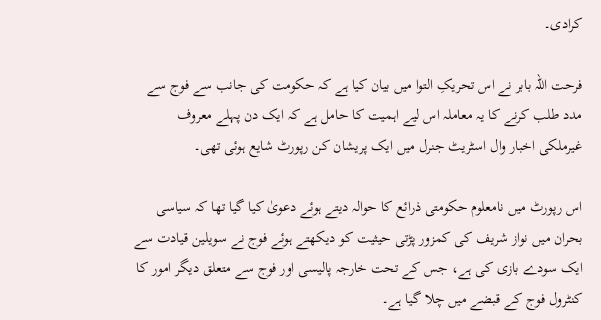کرادی۔

فرحت اللہ بابر نے اس تحریکِ التوا میں بیان کیا ہے کہ حکومت کی جانب سے فوج سے مدد طلب کرنے کا یہ معاملہ اس لیے اہمیت کا حامل ہے کہ ایک دن پہلے معروف غیرملکی اخبار وال اسٹریٹ جنرل میں ایک پریشان کن رپورٹ شایع ہوئی تھی۔

اس رپورٹ میں نامعلوم حکومتی ذرائع کا حوالہ دیتے ہوئے دعویٰ کیا گیا تھا کہ سیاسی بحران میں نواز شریف کی کمزور پڑتی حیثیت کو دیکھتے ہوئے فوج نے سویلین قیادت سے ایک سودے بازی کی ہے، جس کے تحت خارجہ پالیسی اور فوج سے متعلق دیگر امور کا کنٹرول فوج کے قبضے میں چلا گیا ہے۔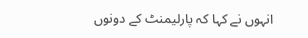انہوں نے کہا کہ پارلیمنٹ کے دونوں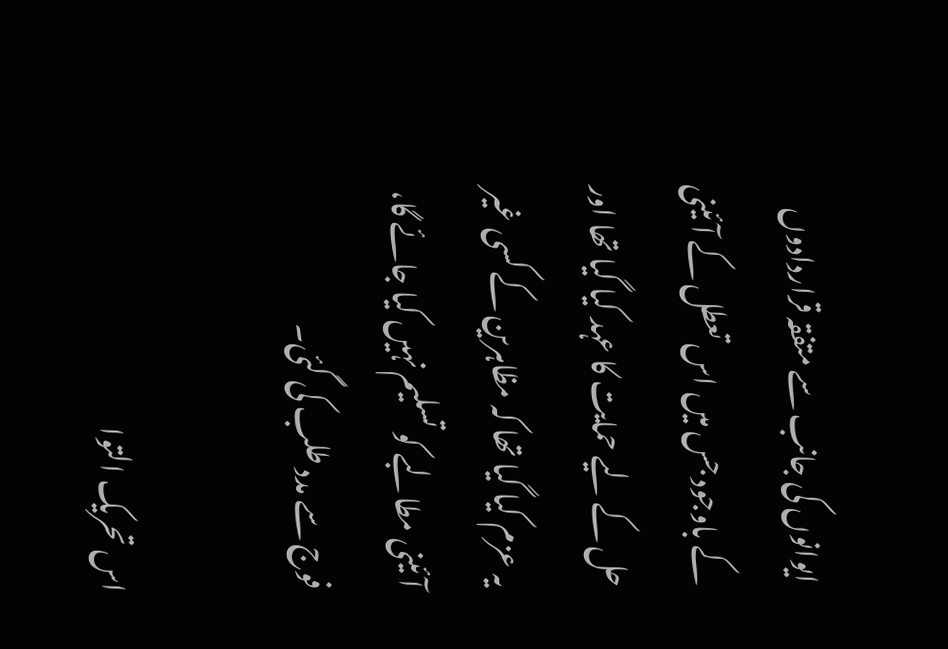ایوانوں کی جانب سے متفقہ قراردادوں کے باوجود جس میں اس تعطل کے آئینی حل کے لیے حمایت کا عہد کیا گیا تھا اور یہ عزم کیا گیا تھا کہ مظاہرین کے کسی غیر آئینی مطالبے کو تسلیم نہیں کیا جائے گا، فوج سے مدد طلب کی گئی۔

اس تحریک التوا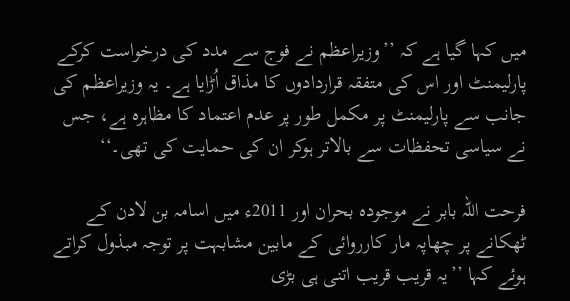میں کہا گیا ہے کہ ’’وزیراعظم نے فوج سے مدد کی درخواست کرکے پارلیمنٹ اور اس کی متفقہ قراردادوں کا مذاق اُڑایا ہے۔ یہ وزیراعظم کی جانب سے پارلیمنٹ پر مکمل طور پر عدم اعتماد کا مظاہرہ ہے، جس نے سیاسی تحفظات سے بالاتر ہوکر ان کی حمایت کی تھی۔‘‘

فرحت اللہ بابر نے موجودہ بحران اور 2011ء میں اسامہ بن لادن کے ٹھکانے پر چھاپہ مار کارروائی کے مابین مشابہت پر توجہ مبذول کراتے ہوئے کہا ’’یہ قریب قریب اتنی ہی بڑی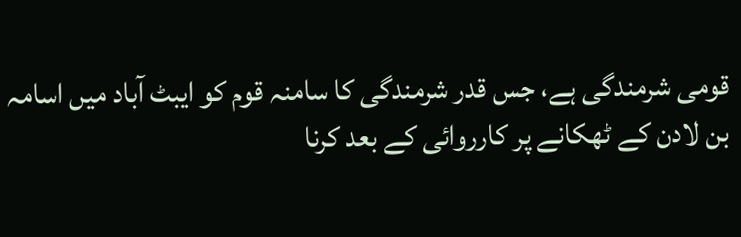قومی شرمندگی ہے، جس قدر شرمندگی کا سامنہ قوم کو ایبٹ آباد میں اسامہ بن لادن کے ٹھکانے پر کارروائی کے بعد کرنا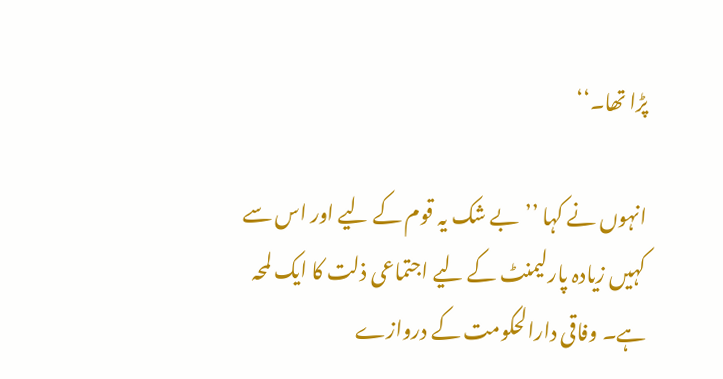پڑا تھا۔‘‘

انہوں نے کہا ’’بے شک یہ قوم کے لیے اور اس سے کہیں زیادہ پارلیمنٹ کے لیے اجتماعی ذلت کا ایک لمحہ ہے۔ وفاقی دارالحکومت کے دروازے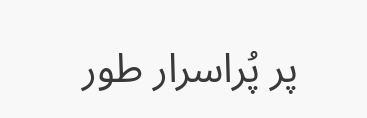پر پُراسرار طور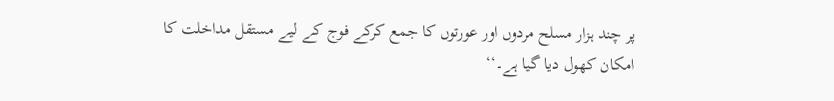پر چند ہزار مسلح مردوں اور عورتوں کا جمع کرکے فوج کے لیے مستقل مداخلت کا امکان کھول دیا گیا ہے۔‘‘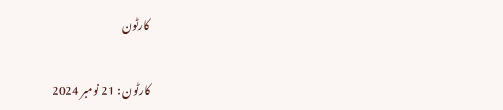کارٹون

کارٹون : 21 نومبر 2024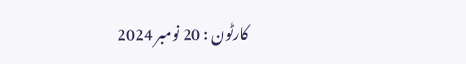کارٹون : 20 نومبر 2024